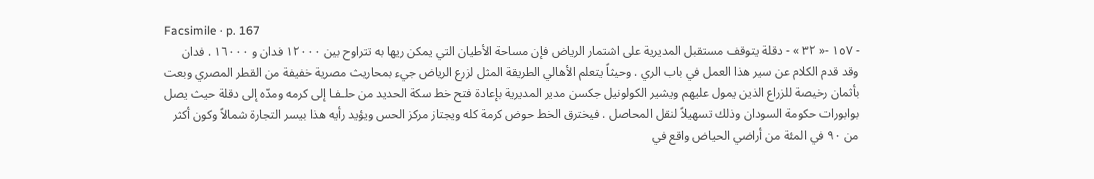Facsimile · p. 167
- ١٥٧ -« ٣٢ » - دقلة يتوقف مستقبل المديرية على اشتمار الرياض فإن مساحة الأطيان التي يمكن ريها به تتراوح بين ١٢٠٠٠ فدان و ١٦٠٠٠ . فدان وقد قدم الكلام عن سير هذا العمل في باب الري . وحيثاً يتعلم الأهالي الطريقة المثل لزرع الرياض جيء بمحاريث مصرية خفيفة من القطر المصري وبعت بأثمان رخيصة للزراع الذين يمول عليهم ويشير الكولونيل جكسن مدير المديرية بإعادة فتح خط سكة الحديد من حلـفـا إلى كرمه ومدّه إلى دقلة حيث يصل بوابورات حكومة السودان وذلك تسهيلاً لنقل المحاصل . فيخترق الخط حوض كرمة كله ويجتاز مركز الحس ويؤيد رأيه هذا بيسر التجارة شمالاً وكون أكثر من ٩٠ في المئة من أراضي الحياض واقع في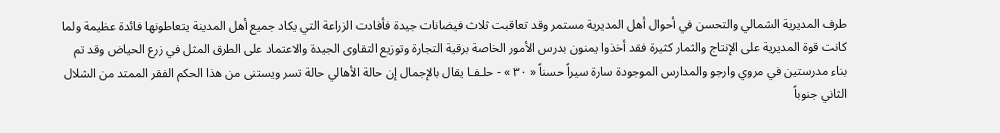طرف المديرية الشمالي والتحسن في أحوال أهل المديرية مستمر وقد تعاقبت ثلاث فيضانات جيدة فأفادت الزراعة التي يكاد جميع أهل المدينة يتعاطونها فائدة عظيمة ولما كانت قوة المديرية على الإنتاج والثمار كثيرة فقد أخذوا يمنون بدرس الأمور الخاصة برقية التجارة وتوزيع التقاوى الجيدة والاعتماد على الطرق المثل في زرع الحياض وقد تم بناء مدرستين في مروي وارجو والمدارس الموجودة سارة سيراً حسناً « ٣٠ » - حلـفـا يقال بالإجمال إن حالة الأهالي حالة تسر ويستنى من هذا الحكم الفقر الممتد من الشلال الثاني جنوباً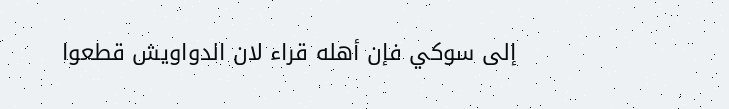إلى سوكي فإن أهله قراء لان الدواويش قطعوا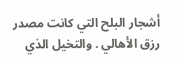أشجار البلح التي كانت مصدر رزق الأهالي . والتخيل الذي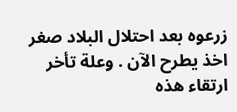زرعوه بعد احتلال البلاد صغر اخذ يطرح الآن . وعلة تأخر ارتقاء هذه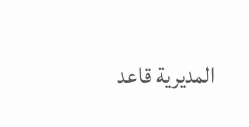المديرية قاعد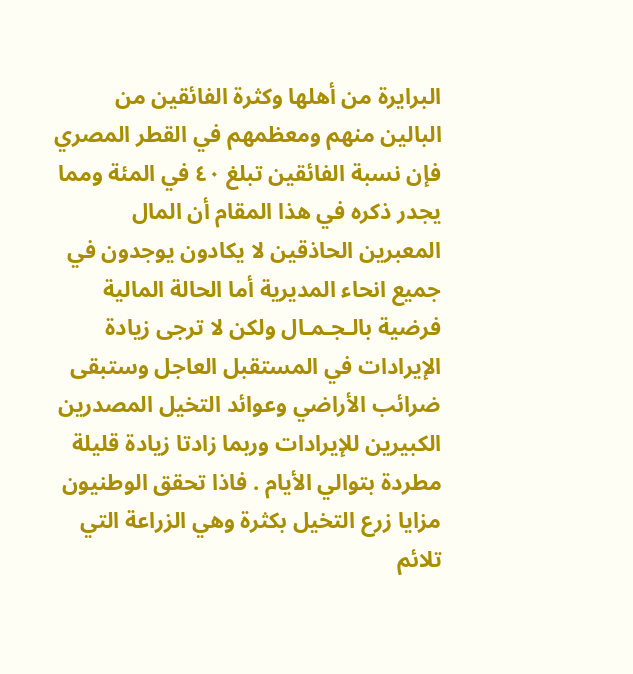البرايرة من أهلها وكثرة الفائقين من البالين منهم ومعظمهم في القطر المصري فإن نسبة الفائقين تبلغ ٤٠ في المئة ومما يجدر ذكره في هذا المقام أن المال المعبرين الحاذقين لا يكادون يوجدون في جميع انحاء المديرية أما الحالة المالية فرضية بالـجـمـال ولكن لا ترجى زيادة الإيرادات في المستقبل العاجل وستبقى ضرائب الأراضي وعوائد التخيل المصدرين الكبيرين للإيرادات وربما زادتا زيادة قليلة مطردة بتوالي الأيام . فاذا تحقق الوطنيون مزايا زرع التخيل بكثرة وهي الزراعة التي تلائم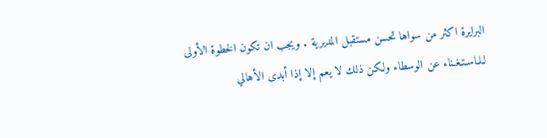البرايرة اكثر من سواها تحسن مستقبل المديرية . ويجب ان تكون الخطوة الأولى لـلـاسـتـغـناء عن الوسطاء ولكن ذلك لا يعم إلا إذا أبدى الأهالي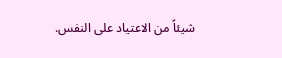شيئاً من الاعتياد على النفس.